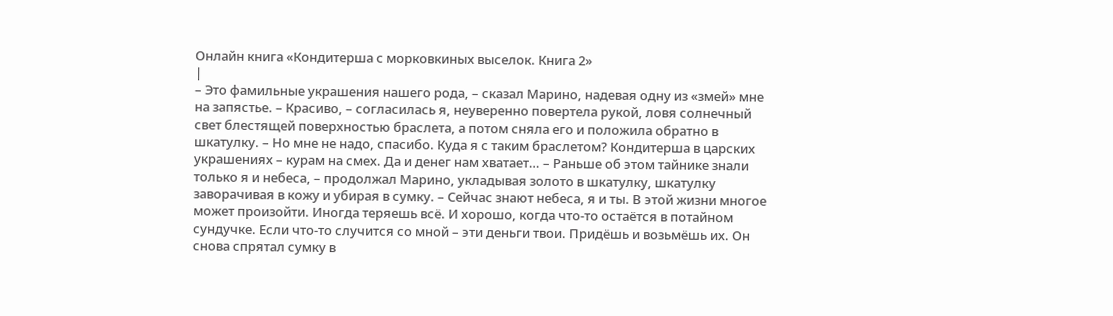Онлайн книга «Кондитерша с морковкиных выселок. Книга 2»
|
– Это фамильные украшения нашего рода, – сказал Марино, надевая одну из «змей» мне на запястье. – Красиво, – согласилась я, неуверенно повертела рукой, ловя солнечный свет блестящей поверхностью браслета, а потом сняла его и положила обратно в шкатулку. – Но мне не надо, спасибо. Куда я с таким браслетом? Кондитерша в царских украшениях – курам на смех. Да и денег нам хватает… – Раньше об этом тайнике знали только я и небеса, – продолжал Марино, укладывая золото в шкатулку, шкатулку заворачивая в кожу и убирая в сумку. – Сейчас знают небеса, я и ты. В этой жизни многое может произойти. Иногда теряешь всё. И хорошо, когда что-то остаётся в потайном сундучке. Если что-то случится со мной – эти деньги твои. Придёшь и возьмёшь их. Он снова спрятал сумку в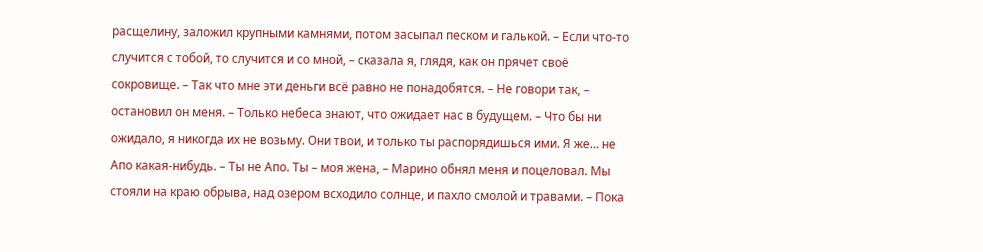расщелину, заложил крупными камнями, потом засыпал песком и галькой. – Если что-то случится с тобой, то случится и со мной, – сказала я, глядя, как он прячет своё сокровище. – Так что мне эти деньги всё равно не понадобятся. – Не говори так, – остановил он меня. – Только небеса знают, что ожидает нас в будущем. – Что бы ни ожидало, я никогда их не возьму. Они твои, и только ты распорядишься ими. Я же… не Апо какая-нибудь. – Ты не Апо. Ты – моя жена, – Марино обнял меня и поцеловал. Мы стояли на краю обрыва, над озером всходило солнце, и пахло смолой и травами. – Пока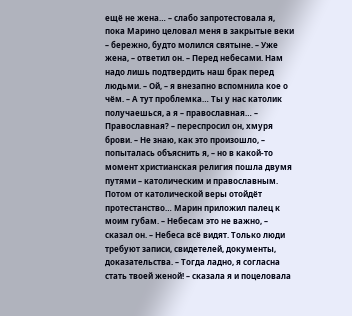ещё не жена… – слабо запротестовала я, пока Марино целовал меня в закрытые веки – бережно, будто молился святыне. – Уже жена, – ответил он. – Перед небесами. Нам надо лишь подтвердить наш брак перед людьми. – Ой, – я внезапно вспомнила кое о чём. – А тут проблемка… Ты у нас католик получаешься, а я – православная… – Православная? – переспросил он, хмуря брови. – Не знаю, как это произошло, – попыталась объяснить я, – но в какой-то момент христианская религия пошла двумя путями – католическим и православным. Потом от католической веры отойдёт протестанство… Марин приложил палец к моим губам. – Небесам это не важно, – сказал он. – Небеса всё видят. Только люди требуют записи, свидетелей, документы, доказательства. – Тогда ладно, я согласна стать твоей женой! – сказала я и поцеловала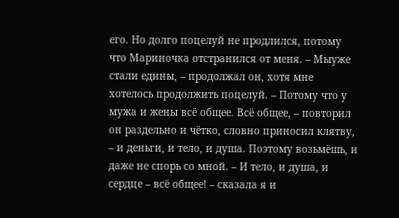его. Но долго поцелуй не продлился, потому что Мариночка отстранился от меня. – Мыуже стали едины, – продолжал он, хотя мне хотелось продолжить поцелуй. – Потому что у мужа и жены всё общее. Всё общее, – повторил он раздельно и чётко, словно приносил клятву, – и деньги, и тело, и душа. Поэтому возьмёшь, и даже не спорь со мной. – И тело, и душа, и сердце – всё общее! – сказала я и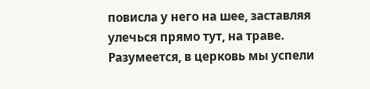повисла у него на шее, заставляя улечься прямо тут, на траве. Разумеется, в церковь мы успели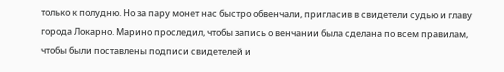только к полудню. Но за пару монет нас быстро обвенчали, пригласив в свидетели судью и главу города Локарно. Марино проследил, чтобы запись о венчании была сделана по всем правилам, чтобы были поставлены подписи свидетелей и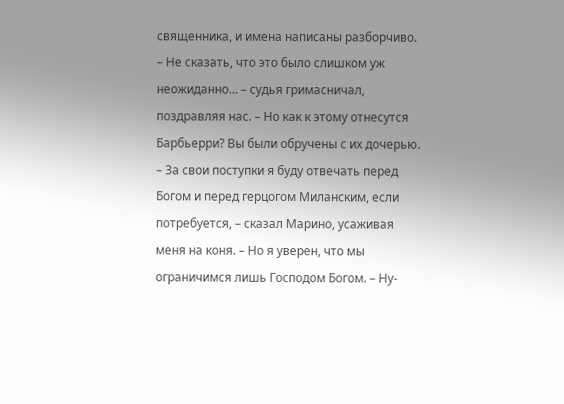священника, и имена написаны разборчиво. – Не сказать, что это было слишком уж неожиданно… – судья гримасничал, поздравляя нас. – Но как к этому отнесутся Барбьерри? Вы были обручены с их дочерью. – За свои поступки я буду отвечать перед Богом и перед герцогом Миланским, если потребуется, – сказал Марино, усаживая меня на коня. – Но я уверен, что мы ограничимся лишь Господом Богом. – Ну-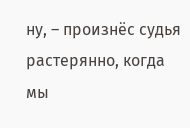ну, – произнёс судья растерянно, когда мы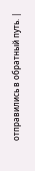отправились в обратный путь. |